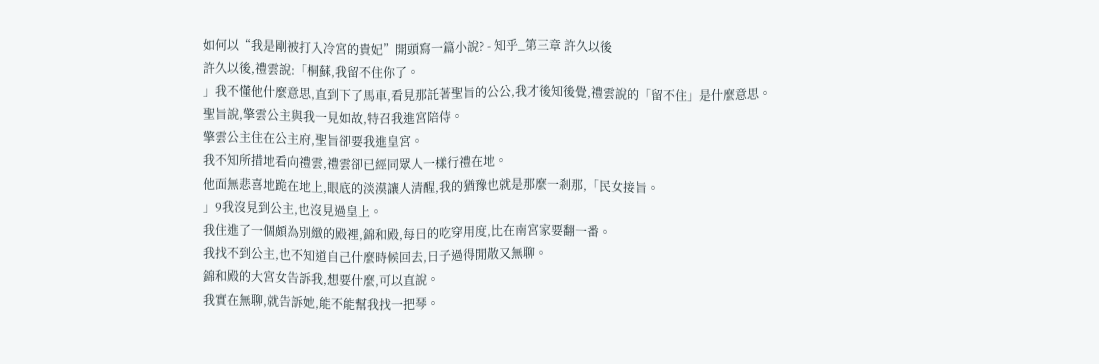如何以“我是剛被打入冷宮的貴妃”開頭寫一篇小說? - 知乎_第三章 許久以後
許久以後,禮雲說:「桐蘇,我留不住你了。
」我不懂他什麼意思,直到下了馬車,看見那託著聖旨的公公,我才後知後覺,禮雲說的「留不住」是什麼意思。
聖旨說,擎雲公主與我一見如故,特召我進宮陪侍。
擎雲公主住在公主府,聖旨卻要我進皇宮。
我不知所措地看向禮雲,禮雲卻已經同眾人一樣行禮在地。
他面無悲喜地跪在地上,眼底的淡漠讓人清醒,我的猶豫也就是那麼一剎那,「民女接旨。
」9我沒見到公主,也沒見過皇上。
我住進了一個頗為別緻的殿裡,錦和殿,每日的吃穿用度,比在南宮家要翻一番。
我找不到公主,也不知道自己什麼時候回去,日子過得閒散又無聊。
錦和殿的大宮女告訴我,想要什麼,可以直說。
我實在無聊,就告訴她,能不能幫我找一把琴。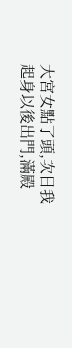大宮女點了頭,次日我起身以後出門,滿殿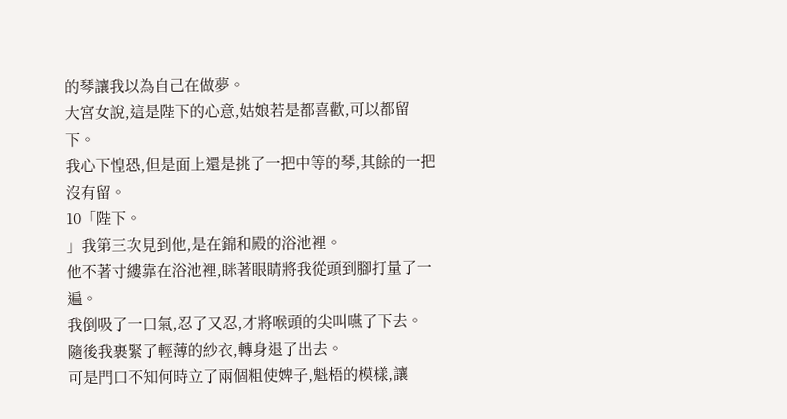的琴讓我以為自己在做夢。
大宮女說,這是陛下的心意,姑娘若是都喜歡,可以都留下。
我心下惶恐,但是面上還是挑了一把中等的琴,其餘的一把沒有留。
10「陛下。
」我第三次見到他,是在錦和殿的浴池裡。
他不著寸縷靠在浴池裡,眯著眼睛將我從頭到腳打量了一遍。
我倒吸了一口氣,忍了又忍,才將喉頭的尖叫嚥了下去。
隨後我裹緊了輕薄的紗衣,轉身退了出去。
可是門口不知何時立了兩個粗使婢子,魁梧的模樣,讓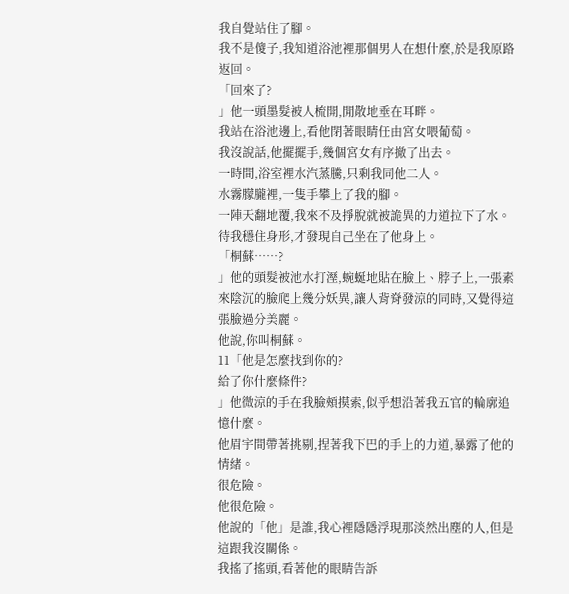我自覺站住了腳。
我不是傻子,我知道浴池裡那個男人在想什麼,於是我原路返回。
「回來了?
」他一頭墨髮被人梳開,閒散地垂在耳畔。
我站在浴池邊上,看他閉著眼睛任由宮女喂葡萄。
我沒說話,他擺擺手,幾個宮女有序撤了出去。
一時間,浴室裡水汽蒸騰,只剩我同他二人。
水霧朦朧裡,一隻手攀上了我的腳。
一陣天翻地覆,我來不及掙脫就被詭異的力道拉下了水。
待我穩住身形,才發現自己坐在了他身上。
「桐蘇……?
」他的頭髮被池水打溼,蜿蜒地貼在臉上、脖子上,一張素來陰沉的臉爬上幾分妖異,讓人背脊發涼的同時,又覺得這張臉過分美麗。
他說,你叫桐蘇。
11「他是怎麼找到你的?
給了你什麼條件?
」他微涼的手在我臉頰摸索,似乎想沿著我五官的輪廓追憶什麼。
他眉宇間帶著挑剔,捏著我下巴的手上的力道,暴露了他的情緒。
很危險。
他很危險。
他說的「他」是誰,我心裡隱隱浮現那淡然出塵的人,但是這跟我沒關係。
我搖了搖頭,看著他的眼睛告訴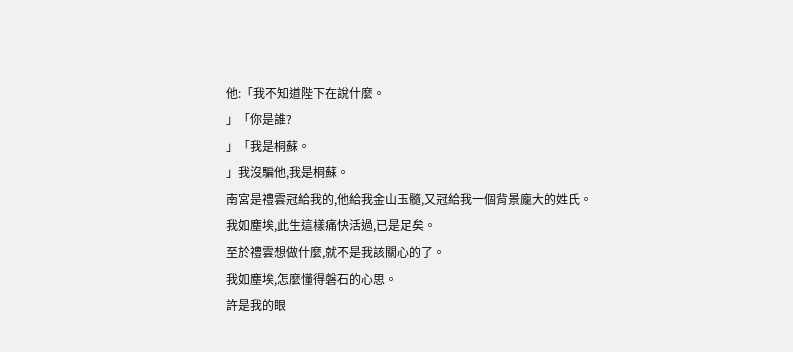他:「我不知道陛下在說什麼。
」「你是誰?
」「我是桐蘇。
」我沒騙他,我是桐蘇。
南宮是禮雲冠給我的,他給我金山玉髓,又冠給我一個背景龐大的姓氏。
我如塵埃,此生這樣痛快活過,已是足矣。
至於禮雲想做什麼,就不是我該關心的了。
我如塵埃,怎麼懂得磐石的心思。
許是我的眼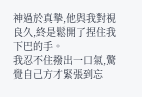神過於真摯,他與我對視良久,終是鬆開了捏住我下巴的手。
我忍不住撥出一口氣,驚覺自己方才緊張到忘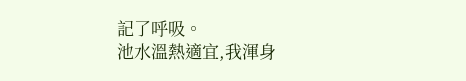記了呼吸。
池水溫熱適宜,我渾身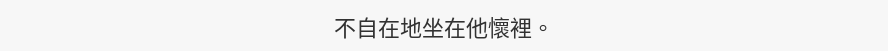不自在地坐在他懷裡。